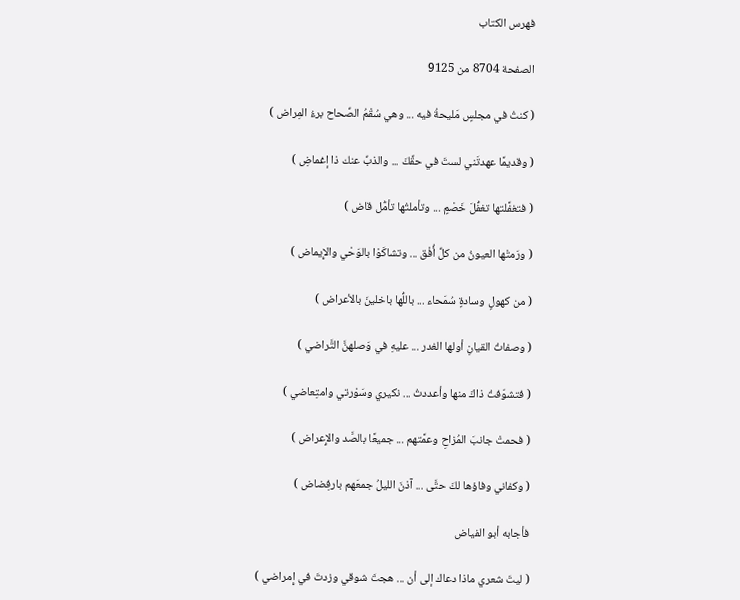فهرس الكتاب

الصفحة 8704 من 9125

( كنتُ في مجلسٍ مَليحةُ فيه ... وهي سُقْمُ الصِّحاح برءُ المِراض )

( وقديمًا عهدتَني لستَ في حقِّكَ ... والذبِّ عنك ذا إغماضِ )

( فتغفَّلتها تغفُّلَ خَصْمٍ ... وتأملتُها تأمُّل قاض )

( ورَمتْها العيونُ من كلِّ أُفْق ... وتشاكَوْا بالوَحْي والإِيماض )

( من كهولٍ وسادةٍ سُمَحاء ... باللُّها باخلينَ بالأعراض )

( وصفاتُ القيانِ أولها الغدر ... عليهِ في وَصلهنَّ التَّراضي )

( فتشوّفتُ ذاكَ منها وأعددتُ ... نكيري وسَوْرتي وامتِعاضي )

( فحمتْ جانبَ المُزاحِ وعمَّتهم ... جميعًا بالصَّد والإِعراض )

( وكفاني وفاؤها لكَ حتَّى ... آذنَ الليلُ جمعَهم بارفِضاض )

فأجابه أبو الفياض

( ليتَ شعري ماذا دعاك إلى أن ... هجتَ شوقي وزدتَ في إِمراضي )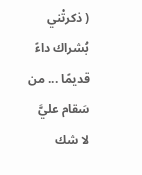( ذكرتْني بُشراك داءً قديمًا ... من سَقام عليَّ لا شك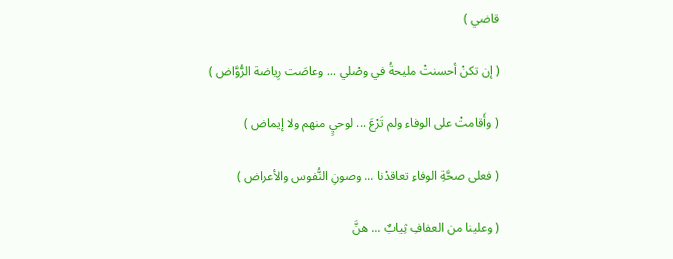قاضي )

( إن تكنْ أحسنتْ مليحةُ في وصْلي ... وعاصَت رِياضة الرُّوَّاض )

( وأَقامتْ على الوفاء ولم تَرْعَ ... لوحيٍ منهم ولا إيماض )

( فعلى صحَّةِ الوفاءِ تعاقدْنا ... وصونِ النُّفوس والأعراض )

( وعلينا من العفافِ ثِيابٌ ... هنَّ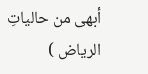أبهى من حالياتِ الرياض )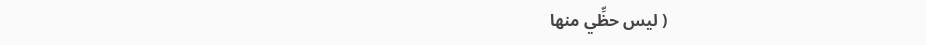( ليس حظِّي منها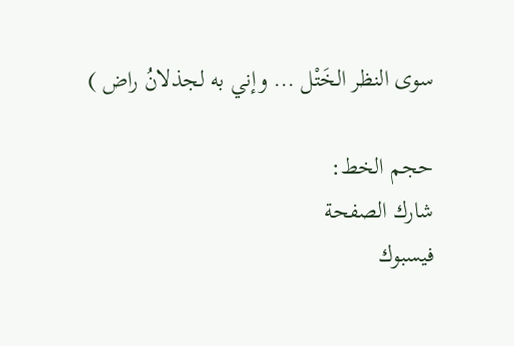سوى النظر الخَتْل ... وإني به لجذلانُ راض )

حجم الخط:
شارك الصفحة
فيسبوك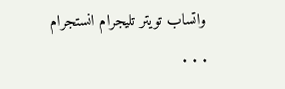واتساب تويتر تليجرام انستجرام
. . .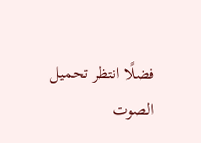فضلًا انتظر تحميل الصوت